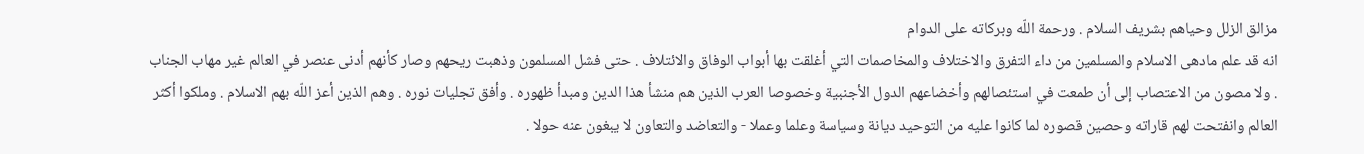مزالق الزلل وحياهم بشريف السلام . ورحمة اللّه وبركاته على الدوام
انه قد علم مادهى الاسلام والمسلمين من داء التفرق والاختلاف والمخاصمات التي أغلقت بها أبواب الوفاق والائتلاف . حتى فشل المسلمون وذهبت ريحهم وصار كأنهم أدنى عنصر في العالم غير مهاب الجناب . ولا مصون من الاعتصاب إلى أن طمعت في استئصالهم وأخضاعهم الدول الأجنبية وخصوصا العرب الذين هم منشأ هذا الدين ومبدأ ظهوره . وأفق تجليات نوره . وهم الذين أعز اللّه بهم الاسلام . وملكوا أكثر العالم وانفتحت لهم قاراته وحصين قصوره لما كانوا عليه من التوحيد ديانة وسياسة وعلما وعملا - والتعاضد والتعاون لا يبغون عنه حولا .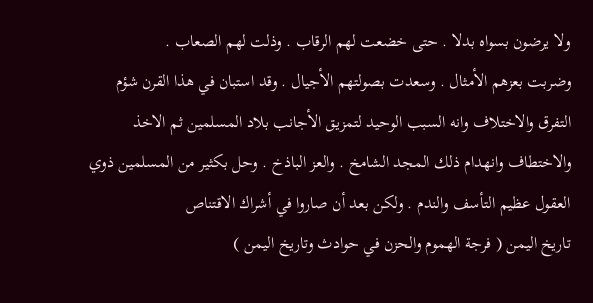ولا يرضون بسواه بدلا . حتى خضعت لهم الرقاب . وذلت لهم الصعاب .
وضربت بعزهم الأمثال . وسعدت بصولتهم الأجيال . وقد استبان في هذا القرن شؤم التفرق والاختلاف وانه السبب الوحيد لتمزيق الأجانب بلاد المسلمين ثم الاخذ والاختطاف وانهدام ذلك المجد الشامخ . والعز الباذخ . وحل بكثير من المسلمين ذوي العقول عظيم التأسف والندم . ولكن بعد أن صاروا في أشراك الاقتناص
تاريخ اليمن ( فرجة الهموم والحزن في حوادث وتاريخ اليمن )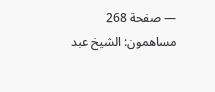— صفحة 268
مساهمون: الشيخ عبد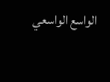الواسع الواسعي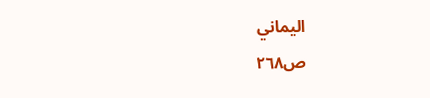اليماني
ص٢٦٨